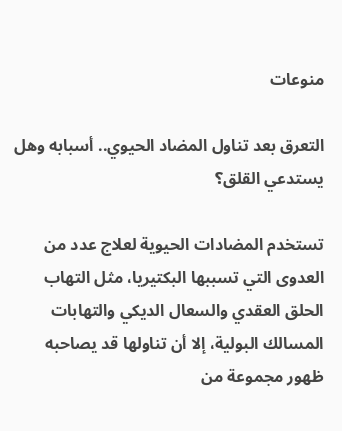منوعات

التعرق بعد تناول المضاد الحيوي.. أسبابه وهل يستدعي القلق؟

تستخدم المضادات الحيوية لعلاج عدد من العدوى التي تسببها البكتيريا، مثل التهاب الحلق العقدي والسعال الديكي والتهابات المسالك البولية، إلا أن تناولها قد يصاحبه ظهور مجموعة من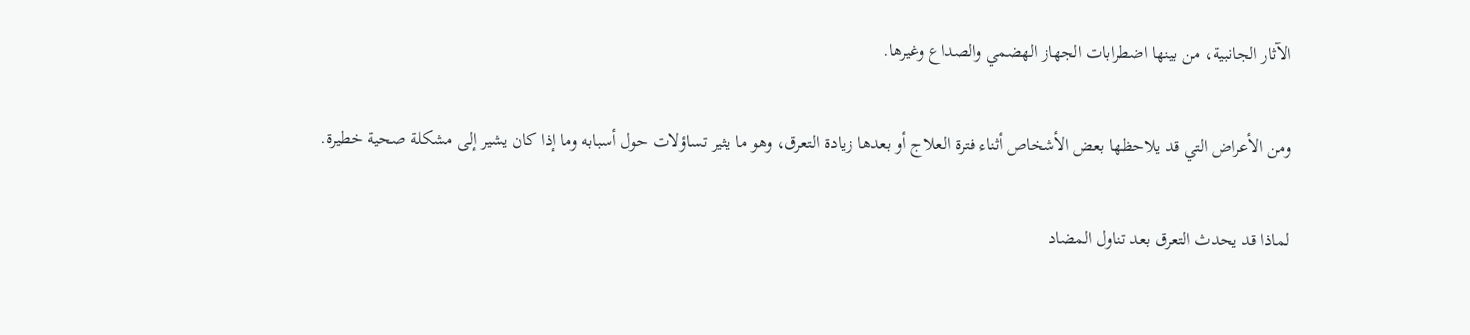الآثار الجانبية، من بينها اضطرابات الجهاز الهضمي والصداع وغيرها.

ومن الأعراض التي قد يلاحظها بعض الأشخاص أثناء فترة العلاج أو بعدها زيادة التعرق، وهو ما يثير تساؤلات حول أسبابه وما إذا كان يشير إلى مشكلة صحية خطيرة.

لماذا قد يحدث التعرق بعد تناول المضاد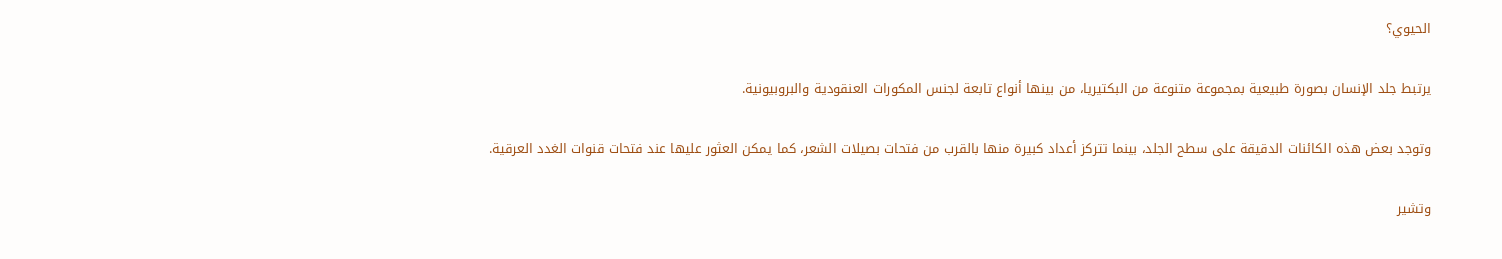الحيوي؟

يرتبط جلد الإنسان بصورة طبيعية بمجموعة متنوعة من البكتيريا، من بينها أنواع تابعة لجنس المكورات العنقودية والبروبيونية.

وتوجد بعض هذه الكائنات الدقيقة على سطح الجلد، بينما تتركز أعداد كبيرة منها بالقرب من فتحات بصيلات الشعر، كما يمكن العثور عليها عند فتحات قنوات الغدد العرقية.

وتشير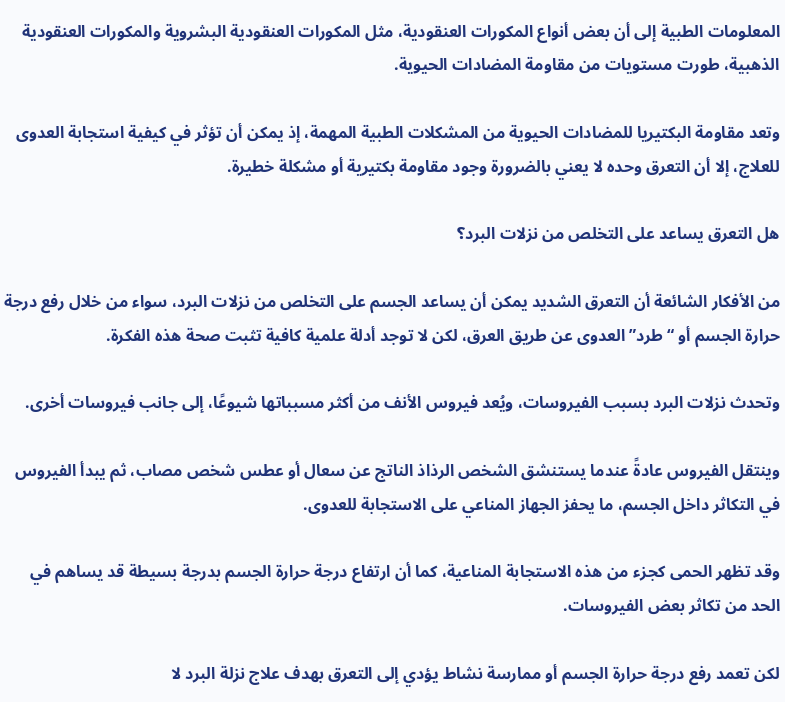المعلومات الطبية إلى أن بعض أنواع المكورات العنقودية، مثل المكورات العنقودية البشروية والمكورات العنقودية الذهبية، طورت مستويات من مقاومة المضادات الحيوية.

وتعد مقاومة البكتيريا للمضادات الحيوية من المشكلات الطبية المهمة، إذ يمكن أن تؤثر في كيفية استجابة العدوى للعلاج، إلا أن التعرق وحده لا يعني بالضرورة وجود مقاومة بكتيرية أو مشكلة خطيرة.

هل التعرق يساعد على التخلص من نزلات البرد؟

من الأفكار الشائعة أن التعرق الشديد يمكن أن يساعد الجسم على التخلص من نزلات البرد، سواء من خلال رفع درجة حرارة الجسم أو “طرد” العدوى عن طريق العرق، لكن لا توجد أدلة علمية كافية تثبت صحة هذه الفكرة.

وتحدث نزلات البرد بسبب الفيروسات، ويُعد فيروس الأنف من أكثر مسبباتها شيوعًا، إلى جانب فيروسات أخرى.

وينتقل الفيروس عادةً عندما يستنشق الشخص الرذاذ الناتج عن سعال أو عطس شخص مصاب، ثم يبدأ الفيروس في التكاثر داخل الجسم، ما يحفز الجهاز المناعي على الاستجابة للعدوى.

وقد تظهر الحمى كجزء من هذه الاستجابة المناعية، كما أن ارتفاع درجة حرارة الجسم بدرجة بسيطة قد يساهم في الحد من تكاثر بعض الفيروسات.

لكن تعمد رفع درجة حرارة الجسم أو ممارسة نشاط يؤدي إلى التعرق بهدف علاج نزلة البرد لا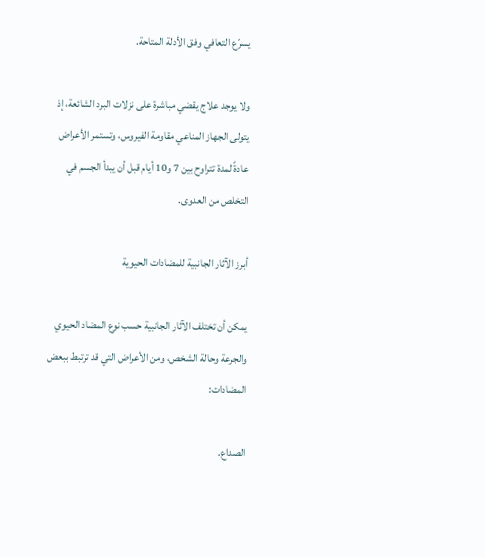يسرّع التعافي وفق الأدلة المتاحة.

ولا يوجد علاج يقضي مباشرة على نزلات البرد الشائعة، إذ يتولى الجهاز المناعي مقاومة الفيروس، وتستمر الأعراض عادةً لمدة تتراوح بين 7 و10 أيام قبل أن يبدأ الجسم في التخلص من العدوى.

أبرز الآثار الجانبية للمضادات الحيوية

يمكن أن تختلف الآثار الجانبية حسب نوع المضاد الحيوي والجرعة وحالة الشخص، ومن الأعراض التي قد ترتبط ببعض المضادات:

الصداع.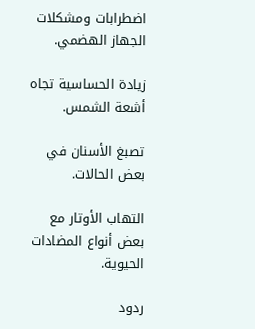اضطرابات ومشكلات الجهاز الهضمي.

زيادة الحساسية تجاه أشعة الشمس.

تصبغ الأسنان في بعض الحالات.

التهاب الأوتار مع بعض أنواع المضادات الحيوية.

ردود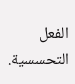الفعل التحسسية.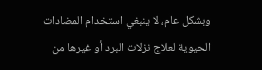وبشكل عام، لا ينبغي استخدام المضادات الحيوية لعلاج نزلات البرد أو غيرها من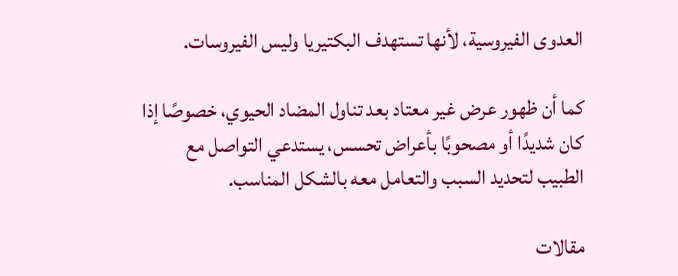العدوى الفيروسية، لأنها تستهدف البكتيريا وليس الفيروسات.

كما أن ظهور عرض غير معتاد بعد تناول المضاد الحيوي، خصوصًا إذا كان شديدًا أو مصحوبًا بأعراض تحسس، يستدعي التواصل مع الطبيب لتحديد السبب والتعامل معه بالشكل المناسب.

مقالات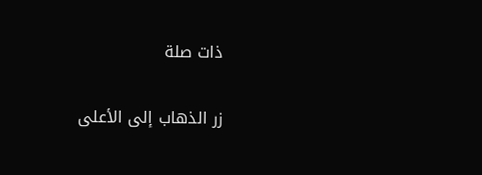ذات صلة

زر الذهاب إلى الأعلى